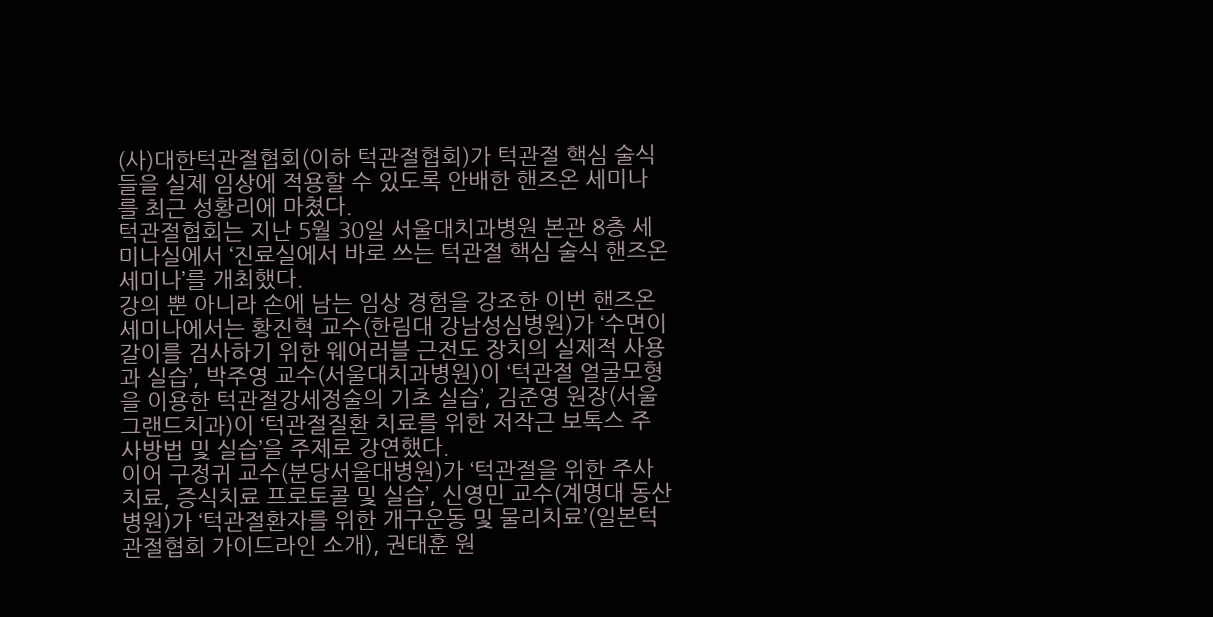(사)대한턱관절협회(이하 턱관절협회)가 턱관절 핵심 술식들을 실제 임상에 적용할 수 있도록 안배한 핸즈온 세미나를 최근 성황리에 마쳤다.
턱관절협회는 지난 5월 30일 서울대치과병원 본관 8층 세미나실에서 ‘진료실에서 바로 쓰는 턱관절 핵심 술식 핸즈온 세미나’를 개최했다.
강의 뿐 아니라 손에 남는 임상 경험을 강조한 이번 핸즈온 세미나에서는 황진혁 교수(한림대 강남성심병원)가 ‘수면이갈이를 검사하기 위한 웨어러블 근전도 장치의 실제적 사용과 실습’, 박주영 교수(서울대치과병원)이 ‘턱관절 얼굴모형을 이용한 턱관절강세정술의 기초 실습’, 김준영 원장(서울그랜드치과)이 ‘턱관절질환 치료를 위한 저작근 보톡스 주사방법 및 실습’을 주제로 강연했다.
이어 구정귀 교수(분당서울대병원)가 ‘턱관절을 위한 주사치료, 증식치료 프로토콜 및 실습’, 신영민 교수(계명대 동산병원)가 ‘턱관절환자를 위한 개구운동 및 물리치료’(일본턱관절협회 가이드라인 소개), 권태훈 원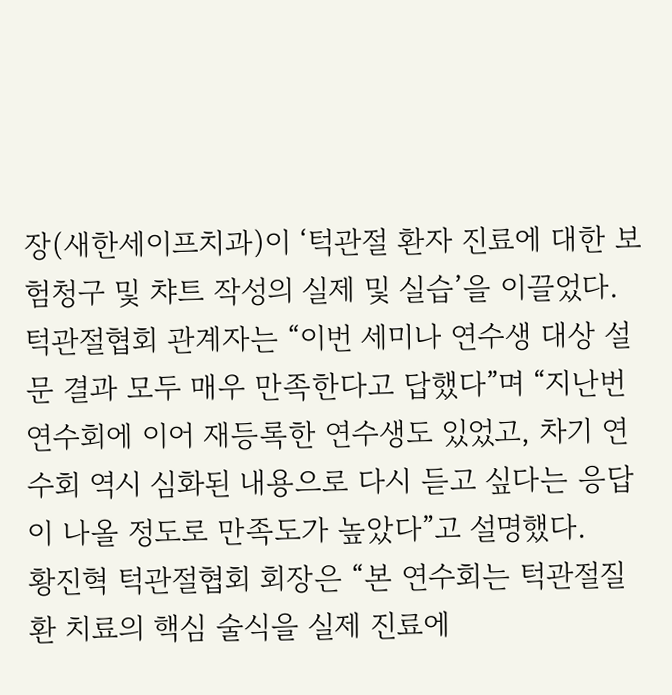장(새한세이프치과)이 ‘턱관절 환자 진료에 대한 보험청구 및 챠트 작성의 실제 및 실습’을 이끌었다.
턱관절협회 관계자는 “이번 세미나 연수생 대상 설문 결과 모두 매우 만족한다고 답했다”며 “지난번 연수회에 이어 재등록한 연수생도 있었고, 차기 연수회 역시 심화된 내용으로 다시 듣고 싶다는 응답이 나올 정도로 만족도가 높았다”고 설명했다.
황진혁 턱관절협회 회장은 “본 연수회는 턱관절질환 치료의 핵심 술식을 실제 진료에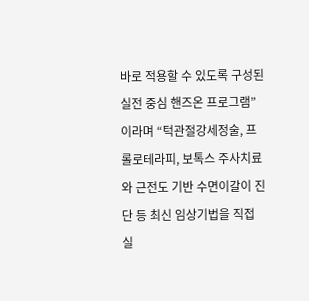바로 적용할 수 있도록 구성된 실전 중심 핸즈온 프로그램”이라며 “턱관절강세정술, 프롤로테라피, 보톡스 주사치료와 근전도 기반 수면이갈이 진단 등 최신 임상기법을 직접 실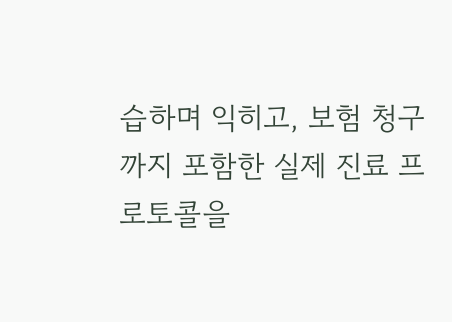습하며 익히고, 보험 청구까지 포함한 실제 진료 프로토콜을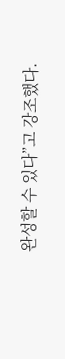완성할 수 있다”고 강조했다.